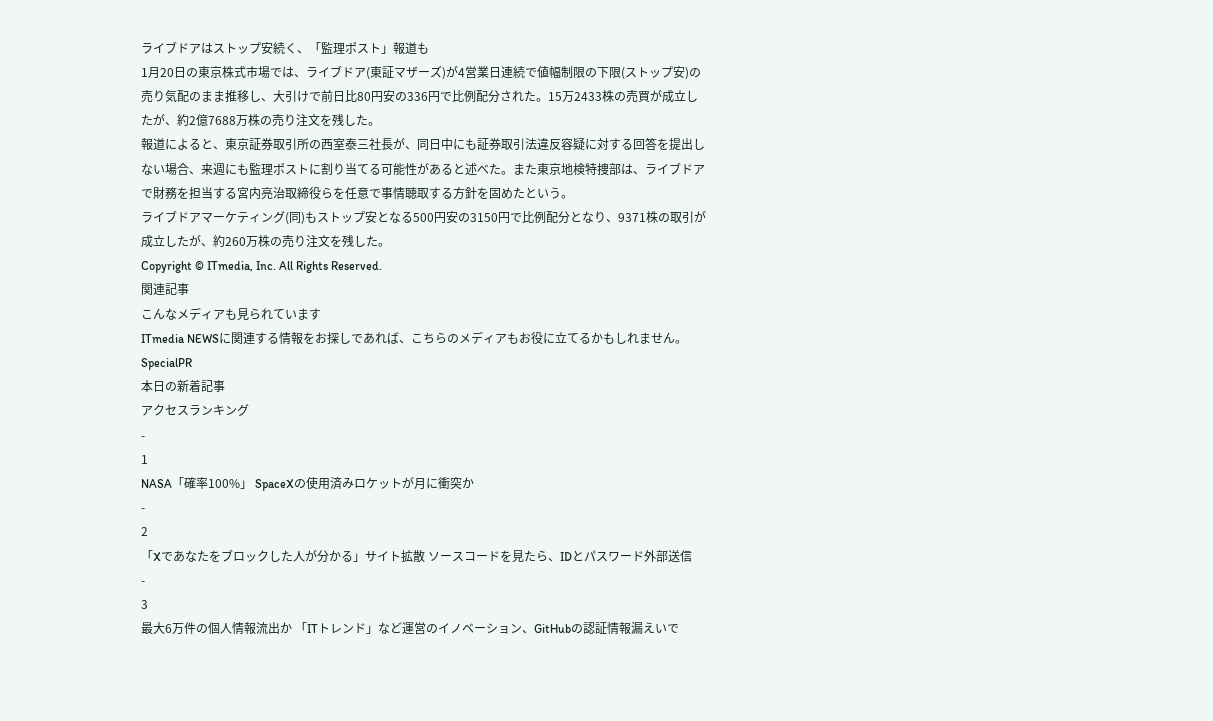ライブドアはストップ安続く、「監理ポスト」報道も
1月20日の東京株式市場では、ライブドア(東証マザーズ)が4営業日連続で値幅制限の下限(ストップ安)の売り気配のまま推移し、大引けで前日比80円安の336円で比例配分された。15万2433株の売買が成立したが、約2億7688万株の売り注文を残した。
報道によると、東京証券取引所の西室泰三社長が、同日中にも証券取引法違反容疑に対する回答を提出しない場合、来週にも監理ポストに割り当てる可能性があると述べた。また東京地検特捜部は、ライブドアで財務を担当する宮内亮治取締役らを任意で事情聴取する方針を固めたという。
ライブドアマーケティング(同)もストップ安となる500円安の3150円で比例配分となり、9371株の取引が成立したが、約260万株の売り注文を残した。
Copyright © ITmedia, Inc. All Rights Reserved.
関連記事
こんなメディアも見られています
ITmedia NEWSに関連する情報をお探しであれば、こちらのメディアもお役に立てるかもしれません。
SpecialPR
本日の新着記事
アクセスランキング
-
1
NASA「確率100%」 SpaceXの使用済みロケットが月に衝突か
-
2
「Xであなたをブロックした人が分かる」サイト拡散 ソースコードを見たら、IDとパスワード外部送信
-
3
最大6万件の個人情報流出か 「ITトレンド」など運営のイノベーション、GitHubの認証情報漏えいで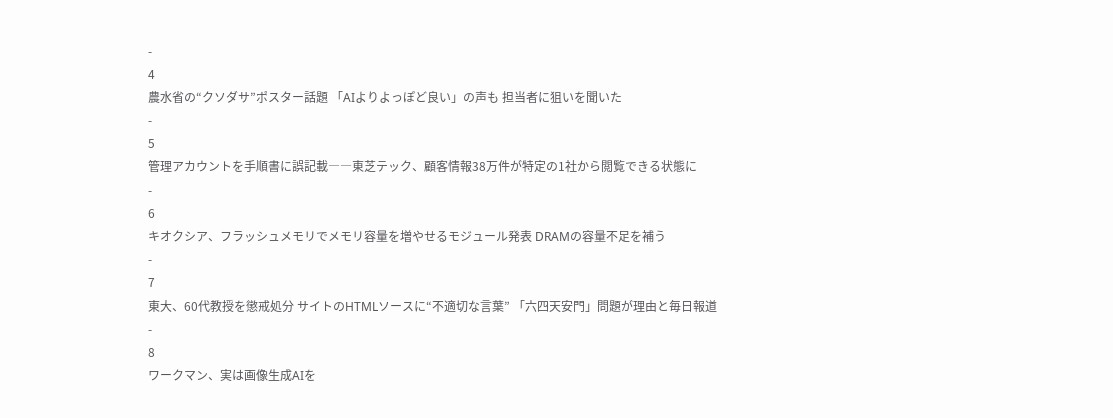-
4
農水省の“クソダサ”ポスター話題 「AIよりよっぽど良い」の声も 担当者に狙いを聞いた
-
5
管理アカウントを手順書に誤記載――東芝テック、顧客情報38万件が特定の1社から閲覧できる状態に
-
6
キオクシア、フラッシュメモリでメモリ容量を増やせるモジュール発表 DRAMの容量不足を補う
-
7
東大、60代教授を懲戒処分 サイトのHTMLソースに“不適切な言葉” 「六四天安門」問題が理由と毎日報道
-
8
ワークマン、実は画像生成AIを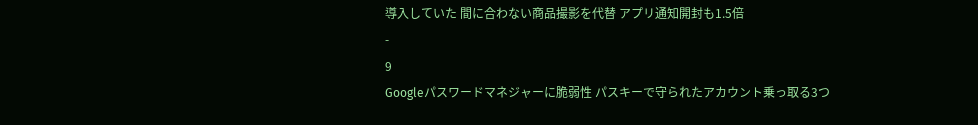導入していた 間に合わない商品撮影を代替 アプリ通知開封も1.5倍
-
9
Googleパスワードマネジャーに脆弱性 パスキーで守られたアカウント乗っ取る3つ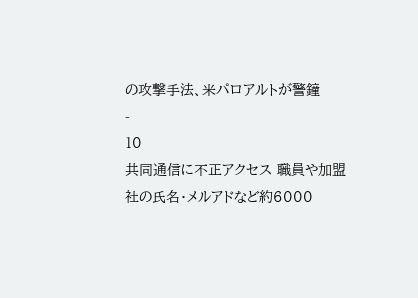の攻撃手法、米パロアルトが警鐘
-
10
共同通信に不正アクセス 職員や加盟社の氏名・メルアドなど約6000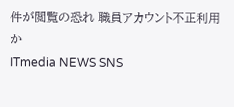件が閲覧の恐れ 職員アカウント不正利用か
ITmedia NEWS SNS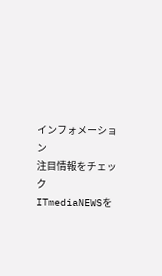インフォメーション
注目情報をチェック
ITmediaNEWSを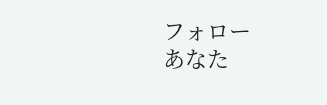フォロー
あなた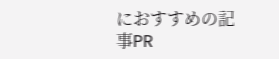におすすめの記事PR